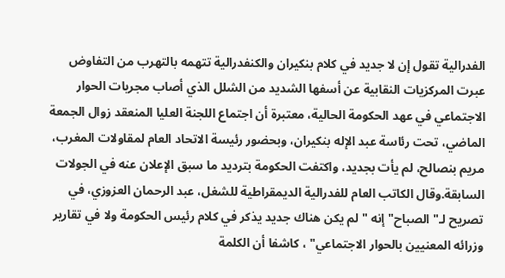الفدرالية تقول إن لا جديد في كلام بنكيران والكنفدرالية تتهمه بالتهرب من التفاوض عبرت المركزيات النقابية عن أسفها الشديد من الشلل الذي أصاب مجريات الحوار الاجتماعي في عهد الحكومة الحالية، معتبرة أن اجتماع اللجنة العليا المنعقد زوال الجمعة الماضي، تحت رئاسة عبد الإله بنكيران، وبحضور رئيسة الاتحاد العام لمقاولات المغرب، مريم بنصالح، لم يأت بجديد، واكتفت الحكومة بترديد ما سبق الإعلان عنه في الجولات السابقة.وقال الكاتب العام للفدرالية الديمقراطية للشغل، عبد الرحمان العزوزي، في تصريح لـ" الصباح" إنه "لم يكن هناك جديد يذكر في كلام رئيس الحكومة ولا في تقارير وزرائه المعنيين بالحوار الاجتماعي" ، كاشفا أن الكلمة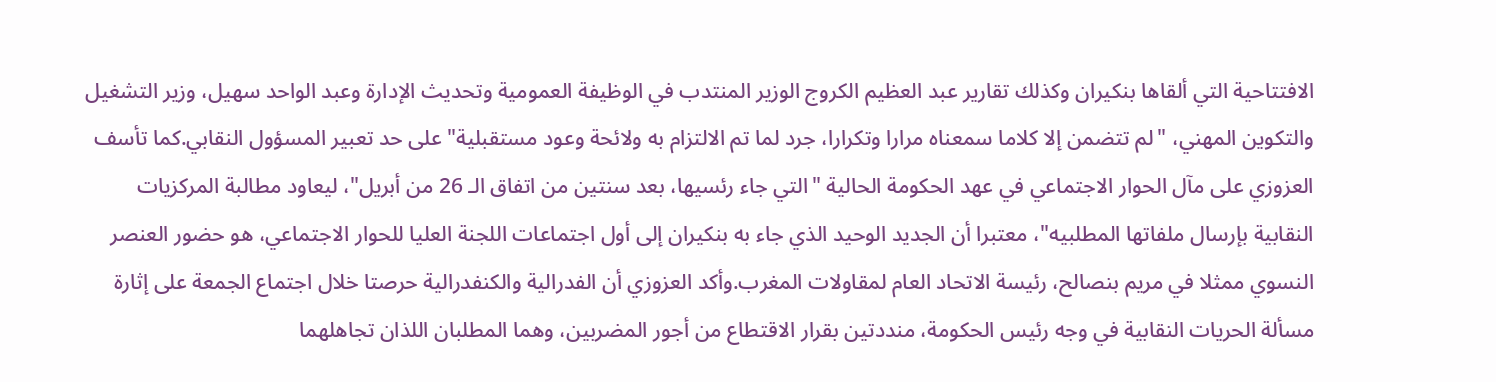الافتتاحية التي ألقاها بنكيران وكذلك تقارير عبد العظيم الكروج الوزير المنتدب في الوظيفة العمومية وتحديث الإدارة وعبد الواحد سهيل، وزير التشغيل والتكوين المهني، "لم تتضمن إلا كلاما سمعناه مرارا وتكرارا، جرد لما تم الالتزام به ولائحة وعود مستقبلية" على حد تعبير المسؤول النقابي.كما تأسف العزوزي على مآل الحوار الاجتماعي في عهد الحكومة الحالية "التي جاء رئسيها، بعد سنتين من اتفاق الـ 26 من أبريل"، ليعاود مطالبة المركزيات النقابية بإرسال ملفاتها المطلبيه"، معتبرا أن الجديد الوحيد الذي جاء به بنكيران إلى أول اجتماعات اللجنة العليا للحوار الاجتماعي، هو حضور العنصر النسوي ممثلا في مريم بنصالح، رئيسة الاتحاد العام لمقاولات المغرب.وأكد العزوزي أن الفدرالية والكنفدرالية حرصتا خلال اجتماع الجمعة على إثارة مسألة الحريات النقابية في وجه رئيس الحكومة، منددتين بقرار الاقتطاع من أجور المضربين، وهما المطلبان اللذان تجاهلهما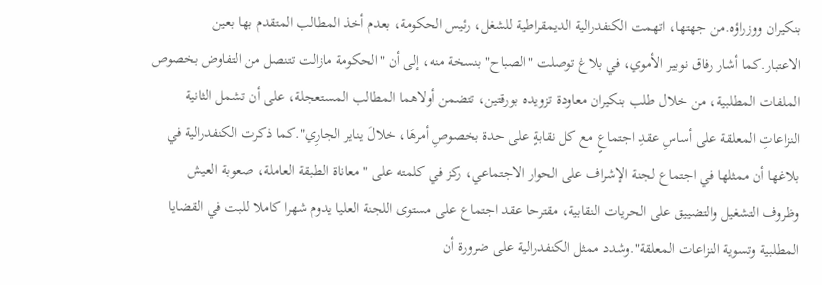بنكيران ووزراؤه.من جهتها، اتهمت الكنفدرالية الديمقراطية للشغل، رئيس الحكومة، بعدم أخذ المطالب المتقدم بها بعين الاعتبار.كما أشار رفاق نوبير الأموي، في بلاغ توصلت "الصباح" بنسخة منه، إلى أن "الحكومة مازالت تتنصل من التفاوض بخصوص الملفات المطلبية، من خلال طلب بنكيران معاودة تزويده بورقتين، تتضمن أولاهما المطالب المستعجلة، على أن تشمل الثانية النزاعاتِ المعلقة على أساسِ عقدِ اجتماعٍ مع كل نقابةٍ على حدة بخصوصِ أمرهَا، خلالَ يناير الجارِي".كما ذكرت الكنفدرالية في بلاغها أن ممثلها في اجتماع لجنة الإشراف على الحوار الاجتماعي، ركز في كلمته على "معاناة الطبقة العاملة، صعوبة العيش وظروف التشغيل والتضييق على الحريات النقابية، مقترحا عقد اجتماع على مستوى اللجنة العليا يدوم شهرا كاملا للبت في القضايا المطلبية وتسوية النزاعات المعلقة".وشدد ممثل الكنفدرالية على ضرورة أن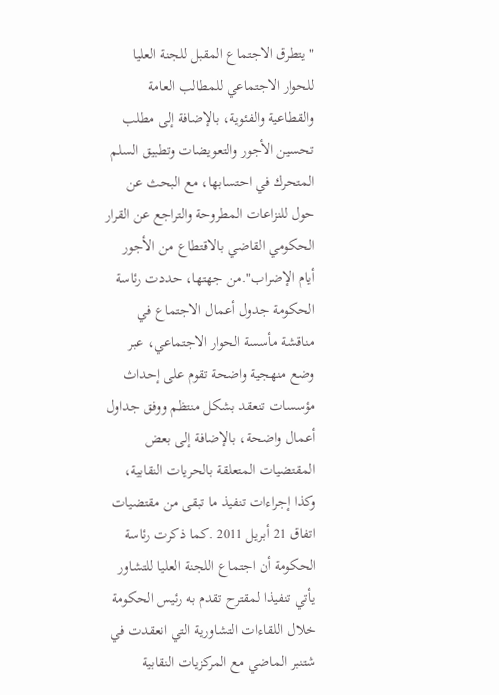"يتطرق الاجتماع المقبل للجنة العليا للحوار الاجتماعي للمطالب العامة والقطاعية والفئوية، بالإضافة إلى مطلب تحسين الأجور والتعويضات وتطبيق السلم المتحرك في احتسابها، مع البحث عن حول للنزاعات المطروحة والتراجع عن القرار الحكومي القاضي بالاقتطاع من الأجور أيام الإضراب".من جهتها، حددت رئاسة الحكومة جدول أعمال الاجتماع في مناقشة مأسسة الحوار الاجتماعي، عبر وضع منهجية واضحة تقوم على إحداث مؤسسات تنعقد بشكل منتظم ووفق جداول أعمال واضحة، بالإضافة إلى بعض المقتضيات المتعلقة بالحريات النقابية، وكذا إجراءات تنفيذ ما تبقى من مقتضيات اتفاق 21 أبريل 2011 .كما ذكرت رئاسة الحكومة أن اجتماع اللجنة العليا للتشاور يأتي تنفيذا لمقترح تقدم به رئيس الحكومة خلال اللقاءات التشاورية التي انعقدت في شتنبر الماضي مع المركزيات النقابية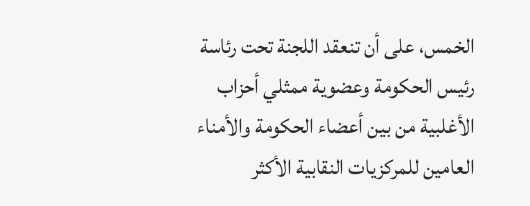الخمس، على أن تنعقد اللجنة تحت رئاسة رئيس الحكومة وعضوية ممثلي أحزاب الأغلبية من بين أعضاء الحكومة والأمناء العامين للمركزيات النقابية الأكثر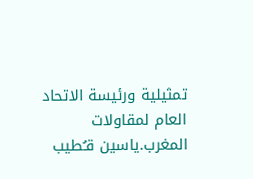تمثيلية ورئيسة الاتحاد العام لمقاولات المغرب.ياسين قـُطيب